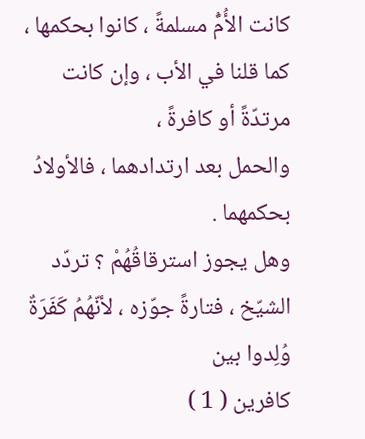كانت الأُمُّ مسلمةً ، كانوا بحكمها ، كما قلنا في الأب ، وإن كانت مرتدّةً أو كافرةً ،
والحمل بعد ارتدادهما ، فالأولادُ بحكمهما .
وهل يجوز استرقاقُهُمْ ؟ تردّد الشيّخ ، فتارةً جوّزه ، لأنّهُمُ كَفَرَةٌ وُلِدوا بين
كافرين ( 1 )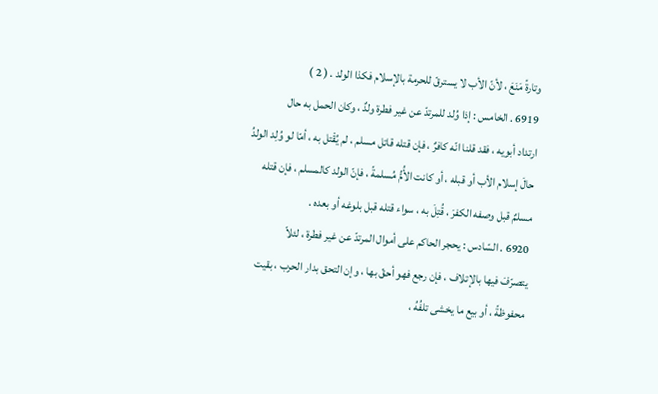وتارةً مَنَعَ ، لأنّ الأب لا يسترقّ للحرمة بالإسلام فكذا الولد . ( 2 )
6919 . الخامس : إذا وُلد للمرتدّ عن غير فطرة ولدٌ ، وكان الحمل به حال
ارتداد أبويه ، فقد قلنا انّه كافرٌ ، فإن قتله قاتل مسلم ، لم يُقْتل به ، أمّا لو وُلِد الولدُ
حالَ إسلام الأب أو قبله ، أو كانت الأُمُّ مُسلمةً ، فإنّ الولد كالمسلم ، فإن قتله
مسلمٌ قبل وصفه الكفرَ ، قُتِلَ به ، سواء قتله قبل بلوغه أو بعده .
6920 . السّادس : يحجر الحاكم على أموال المرتدّ عن غير فطرة ، لئلاّ
يتصرّفَ فيها بالإتلاف ، فإن رجع فهو أحقّ بها ، وإن التحق بدار الحرب ، بقيت
محفوظةً ، أو بيع ما يخشى تلفُهُ ،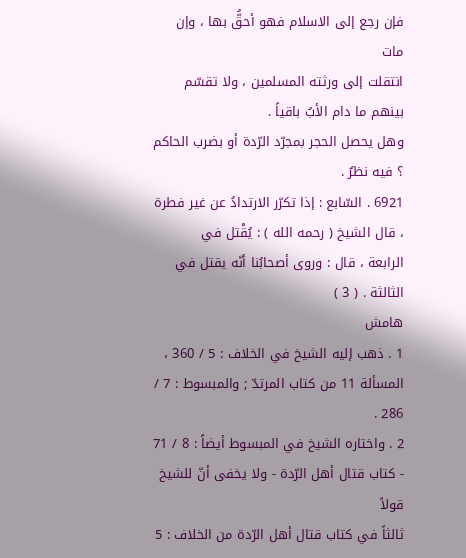فإن رجع إلى الاسلام فهو أحقُّ بها ، وإن مات
انتقلت إلى ورثته المسلمين ، ولا تقسّم بينهم ما دام الأبُ باقياً .
وهل يحصل الحجر بمجرّد الرّدة أو بضرب الحاكم ؟ فيه نظرٌ .
6921 . السّابع : إذا تكرّر الارتدادُ عن غير فطرة ، قال الشيخ ( رحمه الله ) : يُقْتل في
الرابعة ، قال : وروى أصحابُنا أنّه يقتل في الثالثة . ( 3 )
هامش
1 . ذهب إليه الشيخ في الخلاف : 5 / 360 ، المسألة 11 من كتاب المرتدّ ; والمبسوط : 7 / 286 .
2 . واختاره الشيخ في المبسوط أيضاً : 8 / 71 - كتاب قتال أهل الرّدة - ولا يخفى أنّ للشيخ قولاً
ثالثاً في كتاب قتال أهل الرّدة من الخلاف : 5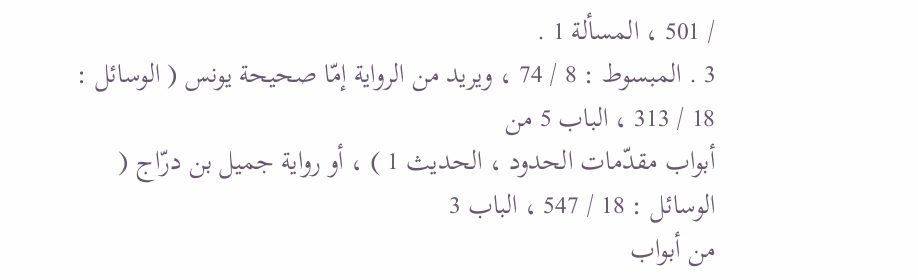/ 501 ، المسألة 1 .
3 . المبسوط : 8 / 74 ، ويريد من الرواية إمّا صحيحة يونس ( الوسائل : 18 / 313 ، الباب 5 من
أبواب مقدّمات الحدود ، الحديث 1 ) ، أو رواية جميل بن درّاج ( الوسائل : 18 / 547 ، الباب 3
من أبواب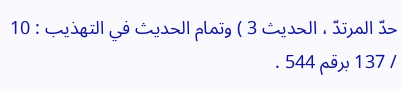حدّ المرتدّ ، الحديث 3 ) وتمام الحديث في التهذيب : 10 / 137 برقم 544 .